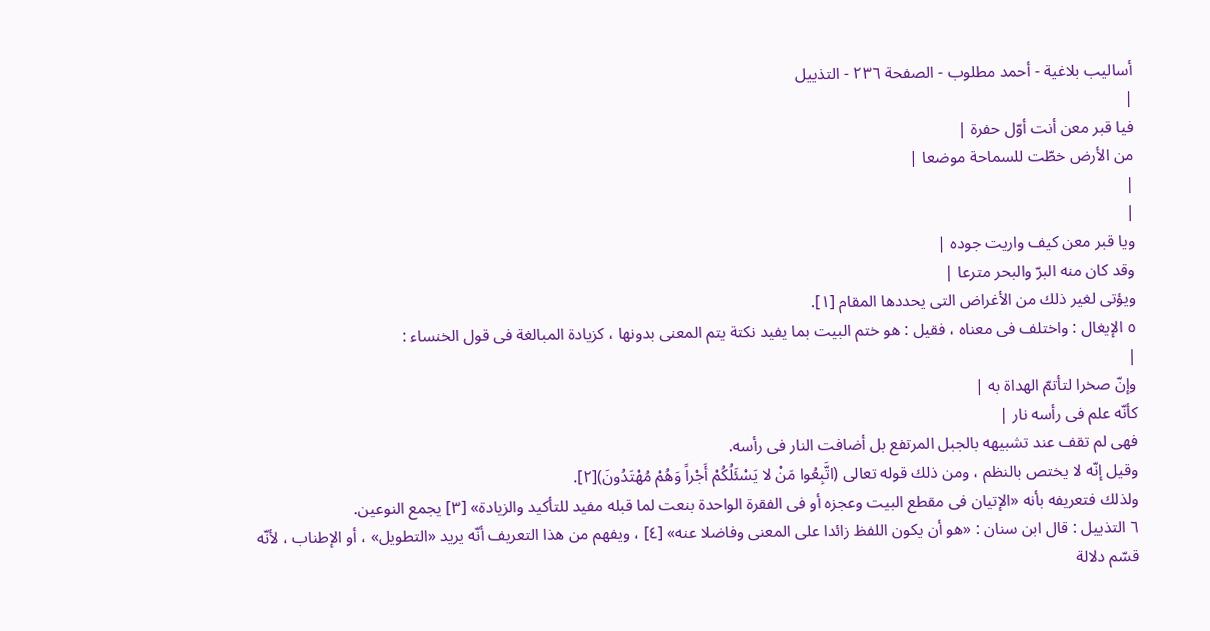أساليب بلاغية - أحمد مطلوب - الصفحة ٢٣٦ - التذييل
|
فيا قبر معن أنت أوّل حفرة |
من الأرض خطّت للسماحة موضعا |
|
|
ويا قبر معن كيف واريت جوده |
وقد كان منه البرّ والبحر مترعا |
ويؤتى لغير ذلك من الأغراض التى يحددها المقام [١].
٥ الإيغال : واختلف فى معناه ، فقيل : هو ختم البيت بما يفيد نكتة يتم المعنى بدونها ، كزيادة المبالغة فى قول الخنساء :
|
وإنّ صخرا لتأتمّ الهداة به |
كأنّه علم فى رأسه نار |
فهى لم تقف عند تشبيهه بالجبل المرتفع بل أضافت النار فى رأسه.
وقيل إنّه لا يختص بالنظم ، ومن ذلك قوله تعالى (اتَّبِعُوا مَنْ لا يَسْئَلُكُمْ أَجْراً وَهُمْ مُهْتَدُونَ)[٢].
ولذلك فتعريفه بأنه «الإتيان فى مقطع البيت وعجزه أو فى الفقرة الواحدة بنعت لما قبله مفيد للتأكيد والزيادة» [٣] يجمع النوعين.
٦ التذييل : قال ابن سنان : «هو أن يكون اللفظ زائدا على المعنى وفاضلا عنه» [٤] ، ويفهم من هذا التعريف أنّه يريد «التطويل» ، أو الإطناب ، لأنّه قسّم دلالة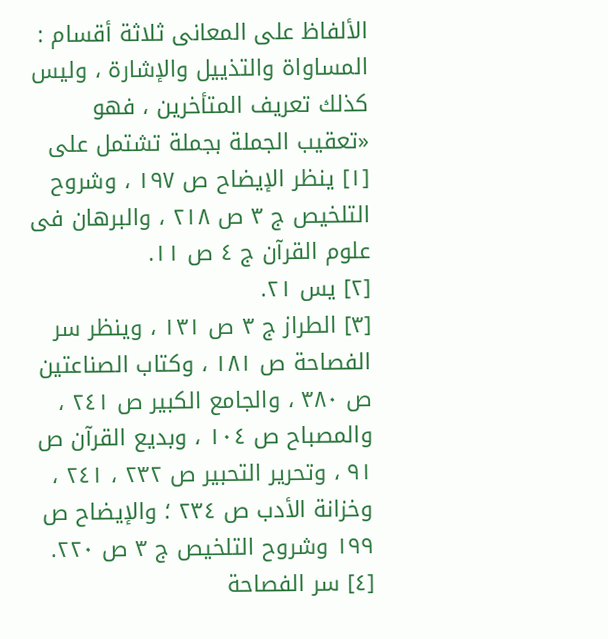الألفاظ على المعانى ثلاثة أقسام : المساواة والتذييل والإشارة ، وليس كذلك تعريف المتأخرين ، فهو «تعقيب الجملة بجملة تشتمل على
[١] ينظر الإيضاح ص ١٩٧ ، وشروح التلخيص ج ٣ ص ٢١٨ ، والبرهان فى علوم القرآن ج ٤ ص ١١.
[٢] يس ٢١.
[٣] الطراز ج ٣ ص ١٣١ ، وينظر سر الفصاحة ص ١٨١ ، وكتاب الصناعتين ص ٣٨٠ ، والجامع الكبير ص ٢٤١ ، والمصباح ص ١٠٤ ، وبديع القرآن ص ٩١ ، وتحرير التحبير ص ٢٣٢ ، ٢٤١ ، وخزانة الأدب ص ٢٣٤ ؛ والإيضاح ص ١٩٩ وشروح التلخيص ج ٣ ص ٢٢٠.
[٤] سر الفصاحة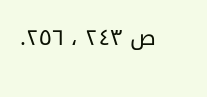ص ٢٤٣ ، ٢٥٦.